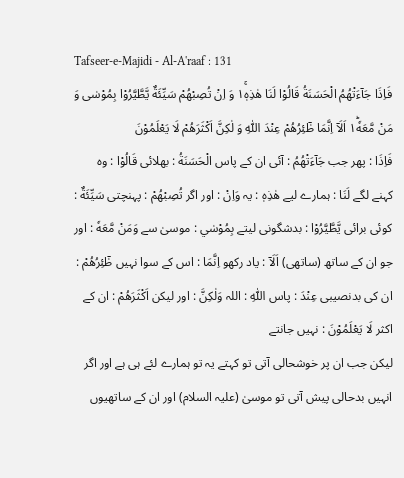Tafseer-e-Majidi - Al-A'raaf : 131
فَاِذَا جَآءَتْهُمُ الْحَسَنَةُ قَالُوْا لَنَا هٰذِهٖ١ۚ وَ اِنْ تُصِبْهُمْ سَیِّئَةٌ یَّطَّیَّرُوْا بِمُوْسٰى وَ مَنْ مَّعَهٗ١ؕ اَلَاۤ اِنَّمَا طٰٓئِرُهُمْ عِنْدَ اللّٰهِ وَ لٰكِنَّ اَكْثَرَهُمْ لَا یَعْلَمُوْنَ
فَاِذَا : پھر جب جَآءَتْهُمُ : آئی ان کے پاس الْحَسَنَةُ : بھلائی قَالُوْا : وہ کہنے لگے لَنَا : ہمارے لیے هٰذِهٖ : یہ وَاِنْ : اور اگر تُصِبْهُمْ : پہنچتی سَيِّئَةٌ : کوئی برائی يَّطَّيَّرُوْا : بدشگونی لیتے بِمُوْسٰي : موسیٰ سے وَمَنْ مَّعَهٗ : اور جو ان کے ساتھ (ساتھی) اَلَآ : یاد رکھو اِنَّمَا : اس کے سوا نہیں طٰٓئِرُهُمْ : ان کی بدنصیبی عِنْدَ : پاس اللّٰهِ : اللہ وَلٰكِنَّ : اور لیکن اَكْثَرَهُمْ : ان کے اکثر لَا يَعْلَمُوْنَ : نہیں جانتے
لیکن جب ان پر خوشحالی آتی تو کہتے یہ تو ہمارے لئے ہی ہے اور اگر انہیں بدحالی پیش آتی تو موسیٰ (علیہ السلام) اور ان کے ساتھیوں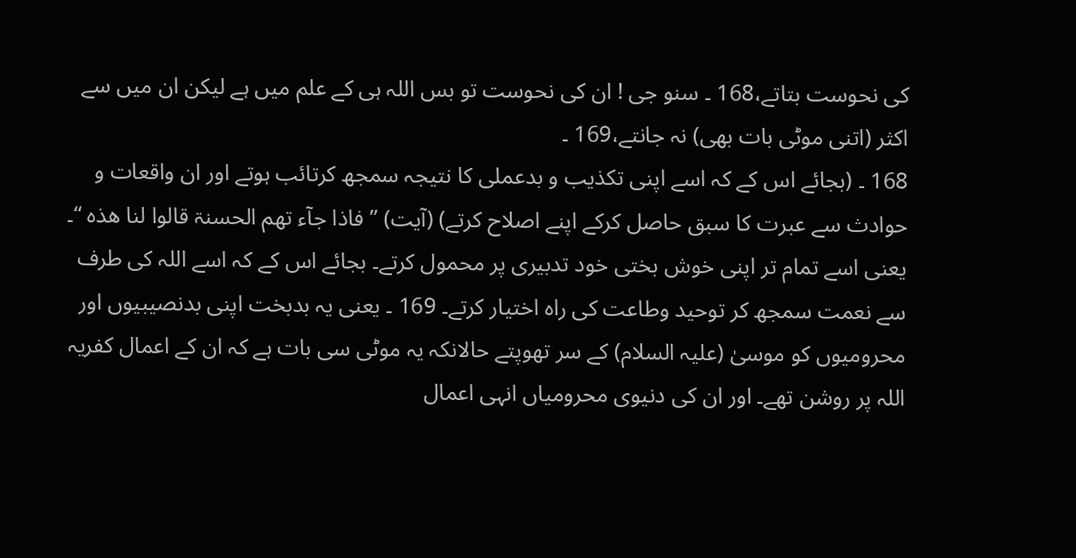کی نحوست بتاتے،168 ۔ سنو جی ! ان کی نحوست تو بس اللہ ہی کے علم میں ہے لیکن ان میں سے اکثر (اتنی موٹی بات بھی) نہ جانتے،169 ۔
168 ۔ (بجائے اس کے کہ اسے اپنی تکذیب و بدعملی کا نتیجہ سمجھ کرتائب ہوتے اور ان واقعات و حوادث سے عبرت کا سبق حاصل کرکے اپنے اصلاح کرتے) (آیت) ” فاذا جآء تھم الحسنۃ قالوا لنا ھذہ “۔ یعنی اسے تمام تر اپنی خوش بختی خود تدبیری پر محمول کرتے۔ بجائے اس کے کہ اسے اللہ کی طرف سے نعمت سمجھ کر توحید وطاعت کی راہ اختیار کرتے۔ 169 ۔ یعنی یہ بدبخت اپنی بدنصیبیوں اور محرومیوں کو موسیٰ (علیہ السلام) کے سر تھوپتے حالانکہ یہ موٹی سی بات ہے کہ ان کے اعمال کفریہ اللہ پر روشن تھے۔ اور ان کی دنیوی محرومیاں انہی اعمال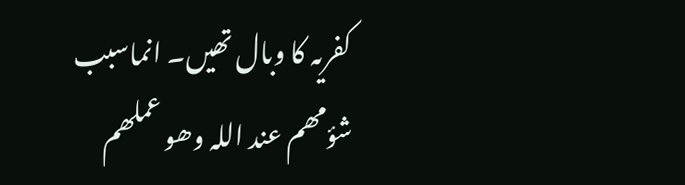کفریہ کا وبال تھیں۔ انماسبب شؤمھم عند اللہ وھو عملھم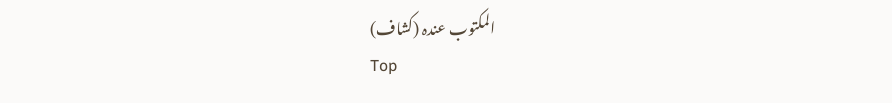المکتوب عندہ (کشاف)
Top